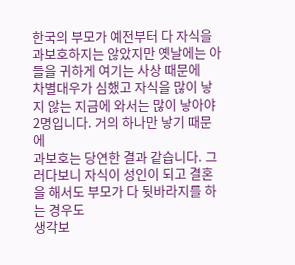한국의 부모가 예전부터 다 자식을 과보호하지는 않았지만 옛날에는 아들을 귀하게 여기는 사상 때문에
차별대우가 심했고 자식을 많이 낳지 않는 지금에 와서는 많이 낳아야 2명입니다. 거의 하나만 낳기 때문에
과보호는 당연한 결과 같습니다. 그러다보니 자식이 성인이 되고 결혼을 해서도 부모가 다 뒷바라지를 하는 경우도
생각보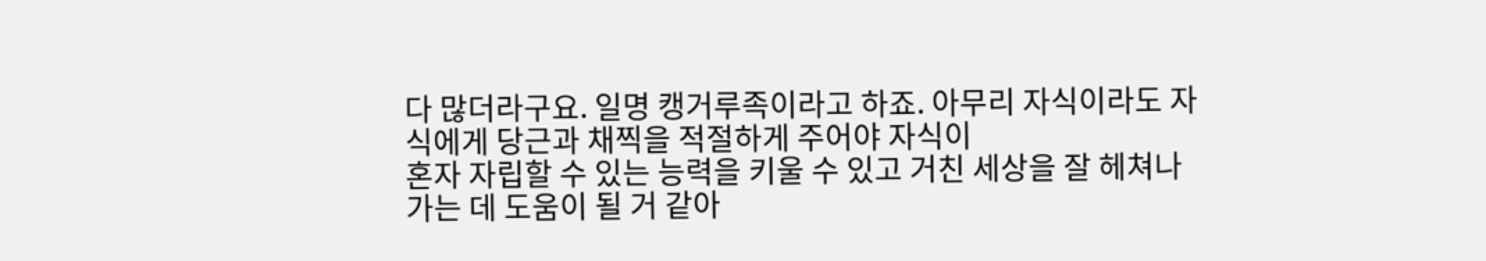다 많더라구요. 일명 캥거루족이라고 하죠. 아무리 자식이라도 자식에게 당근과 채찍을 적절하게 주어야 자식이
혼자 자립할 수 있는 능력을 키울 수 있고 거친 세상을 잘 헤쳐나가는 데 도움이 될 거 같아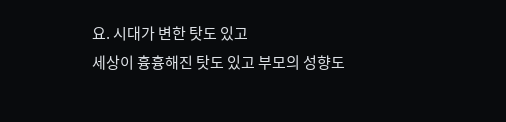요. 시대가 변한 탓도 있고
세상이 흉흉해진 탓도 있고 부모의 성향도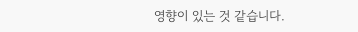영향이 있는 것 같습니다.